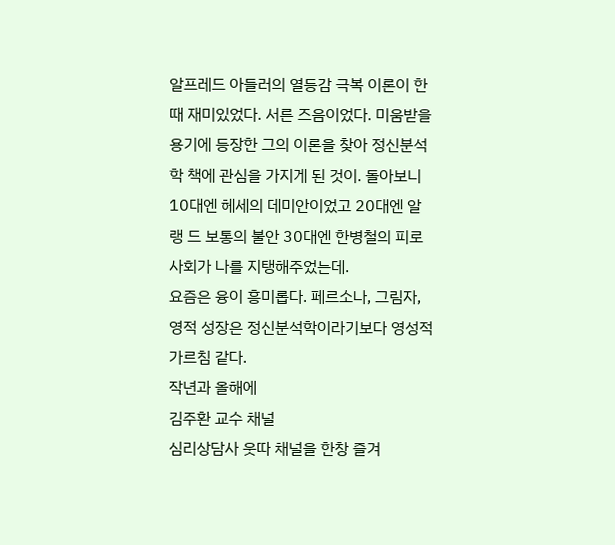알프레드 아들러의 열등감 극복 이론이 한 때 재미있었다. 서른 즈음이었다. 미움받을 용기에 등장한 그의 이론을 찾아 정신분석학 책에 관심을 가지게 된 것이. 돌아보니 10대엔 헤세의 데미안이었고 20대엔 알랭 드 보통의 불안 30대엔 한병철의 피로사회가 나를 지탱해주었는데.
요즘은 융이 흥미롭다. 페르소나, 그림자, 영적 성장은 정신분석학이라기보다 영성적 가르침 같다.
작년과 올해에
김주환 교수 채널
심리상담사 웃따 채널을 한창 즐겨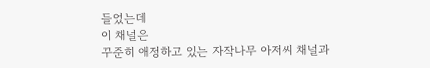들었는데
이 채널은
꾸준히 애정하고 있는 자작나무 아저씨 채널과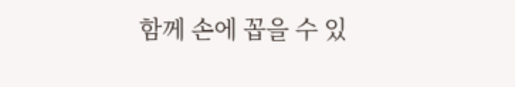함께 손에 꼽을 수 있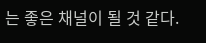는 좋은 채널이 될 것 같다.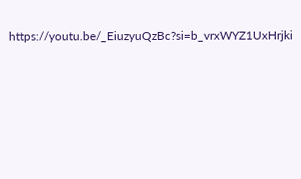https://youtu.be/_EiuzyuQzBc?si=b_vrxWYZ1UxHrjki